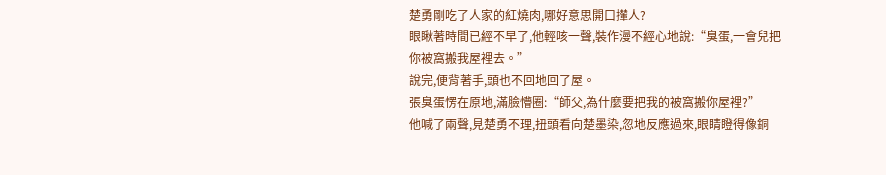楚勇剛吃了人家的紅燒肉,哪好意思開口攆人?
眼瞅著時間已經不早了,他輕咳一聲,裝作漫不經心地說:“臭蛋,一會兒把你被窩搬我屋裡去。”
說完,便背著手,頭也不回地回了屋。
張臭蛋愣在原地,滿臉懵圈:“師父,為什麼要把我的被窩搬你屋裡?”
他喊了兩聲,見楚勇不理,扭頭看向楚墨染,忽地反應過來,眼睛瞪得像銅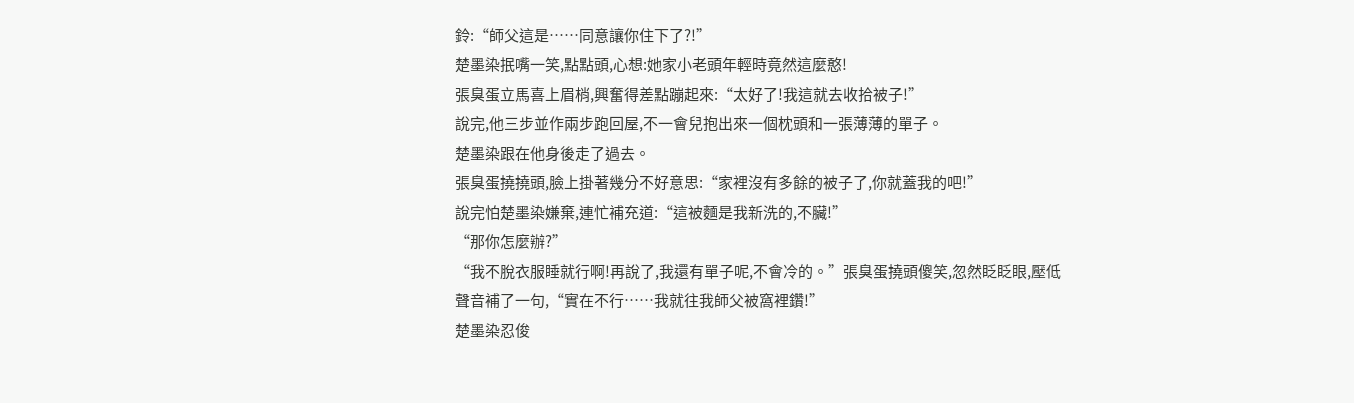鈴:“師父這是……同意讓你住下了?!”
楚墨染抿嘴一笑,點點頭,心想:她家小老頭年輕時竟然這麼憨!
張臭蛋立馬喜上眉梢,興奮得差點蹦起來:“太好了!我這就去收拾被子!”
說完,他三步並作兩步跑回屋,不一會兒抱出來一個枕頭和一張薄薄的單子。
楚墨染跟在他身後走了過去。
張臭蛋撓撓頭,臉上掛著幾分不好意思:“家裡沒有多餘的被子了,你就蓋我的吧!”
說完怕楚墨染嫌棄,連忙補充道:“這被麵是我新洗的,不臟!”
“那你怎麼辦?”
“我不脫衣服睡就行啊!再說了,我還有單子呢,不會冷的。”張臭蛋撓頭傻笑,忽然眨眨眼,壓低聲音補了一句,“實在不行……我就往我師父被窩裡鑽!”
楚墨染忍俊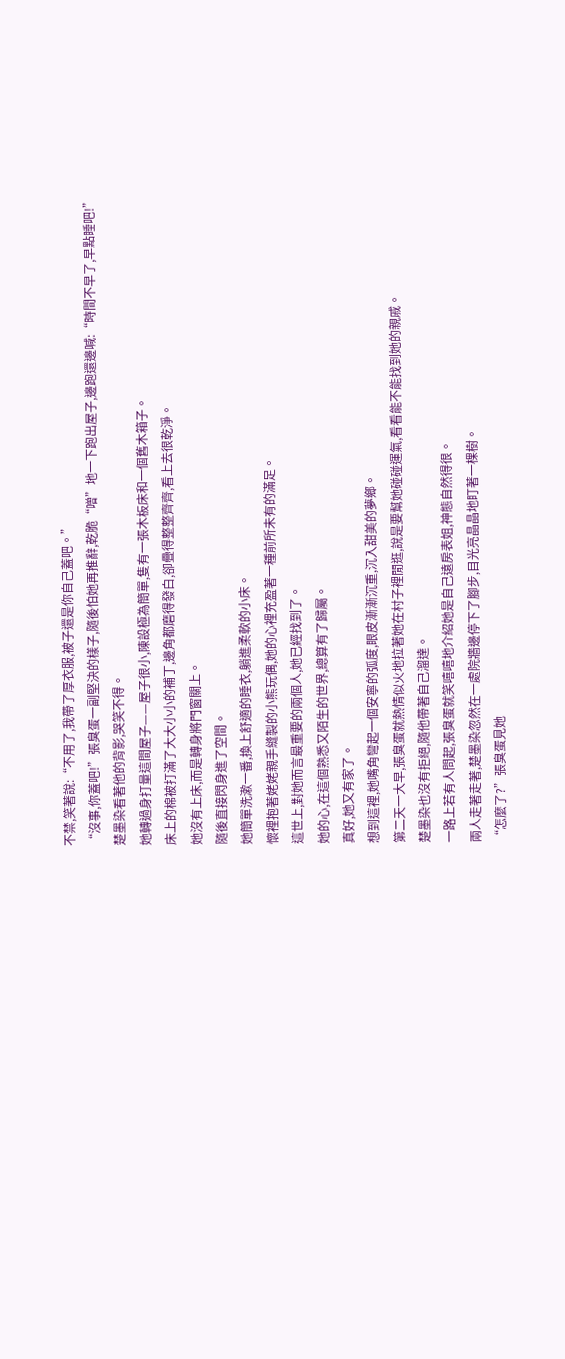不禁,笑著說:“不用了,我帶了厚衣服,被子還是你自己蓋吧。”
“沒事,你蓋吧!”張臭蛋一副堅決的樣子,隨後怕她再推辭,乾脆“噌”地一下跑出屋子,邊跑還邊喊:“時間不早了,早點睡吧!”
楚墨染看著他的背影,哭笑不得。
她轉過身打量這間屋子——屋子很小,陳設極為簡單,隻有一張木板床和一個舊木箱子。
床上的棉被打滿了大大小小的補丁,邊角都磨得發白,卻疊得整整齊齊,看上去很乾淨。
她沒有上床,而是轉身將門窗關上。
隨後直接閃身進了空間。
她簡單洗漱一番,換上舒適的睡衣,躺進柔軟的小床。
懷裡抱著姥姥親手縫製的小熊玩偶,她的心裡充盈著一種前所未有的滿足。
這世上,對她而言最重要的兩個人,她已經找到了。
她的心,在這個熟悉又陌生的世界,總算有了歸屬。
真好,她又有家了。
想到這裡,她嘴角彎起一個安寧的弧度,眼皮漸漸沉重,沉入甜美的夢鄉。
第二天一大早,張臭蛋就熱情似火地拉著她在村子裡閒逛,說是要幫她碰碰運氣,看看能不能找到她的親戚。
楚墨染也沒有拒絕,隨他帶著自己溜達。
一路上若有人問起,張臭蛋就笑嘻嘻地介紹她是自己遠房表姐,神態自然得很。
兩人走著走著,楚墨染忽然在一處院牆邊停下了腳步,目光亮晶晶地盯著一棵樹。
“怎麼了?”張臭蛋見她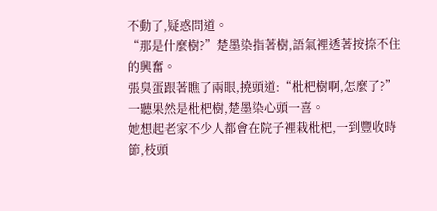不動了,疑惑問道。
“那是什麼樹?”楚墨染指著樹,語氣裡透著按捺不住的興奮。
張臭蛋跟著瞧了兩眼,撓頭道:“枇杷樹啊,怎麼了?”
一聽果然是枇杷樹,楚墨染心頭一喜。
她想起老家不少人都會在院子裡栽枇杷,一到豐收時節,枝頭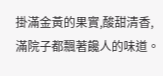掛滿金黃的果實,酸甜清香,滿院子都飄著饞人的味道。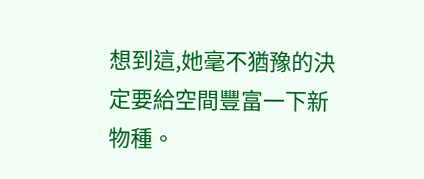想到這,她毫不猶豫的決定要給空間豐富一下新物種。